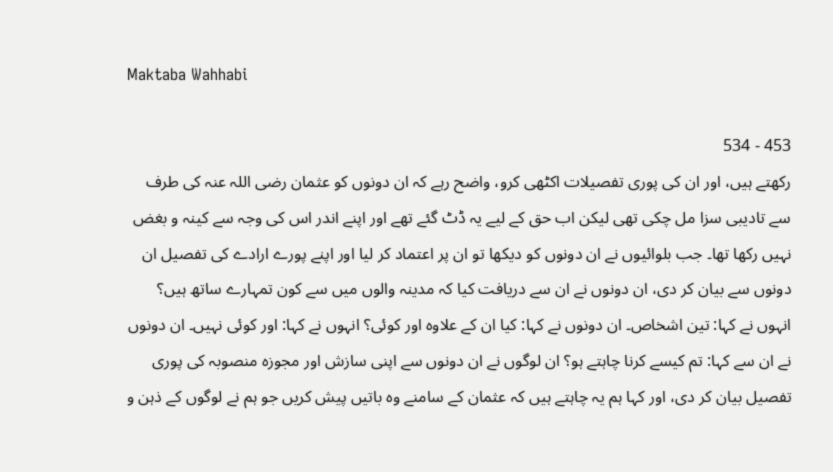Maktaba Wahhabi

453 - 534
رکھتے ہیں، اور ان کی پوری تفصیلات اکٹھی کرو، واضح رہے کہ ان دونوں کو عثمان رضی اللہ عنہ کی طرف سے تادیبی سزا مل چکی تھی لیکن اب حق کے لیے یہ ڈٹ گئے تھے اور اپنے اندر اس کی وجہ سے کینہ و بغض نہیں رکھا تھا۔ جب بلوائیوں نے ان دونوں کو دیکھا تو ان پر اعتماد کر لیا اور اپنے پورے ارادے کی تفصیل ان دونوں سے بیان کر دی، ان دونوں نے ان سے دریافت کیا کہ مدینہ والوں میں سے کون تمہارے ساتھ ہیں؟ انہوں نے کہا: تین اشخاص۔ ان دونوں نے کہا: کیا ان کے علاوہ اور کوئی؟ انہوں نے کہا: اور کوئی نہیں۔ ان دونوں نے ان سے کہا: تم کیسے کرنا چاہتے ہو؟ ان لوگوں نے ان دونوں سے اپنی سازش اور مجوزہ منصوبہ کی پوری تفصیل بیان کر دی، اور کہا ہم یہ چاہتے ہیں کہ عثمان کے سامنے وہ باتیں پیش کریں جو ہم نے لوگوں کے ذہن و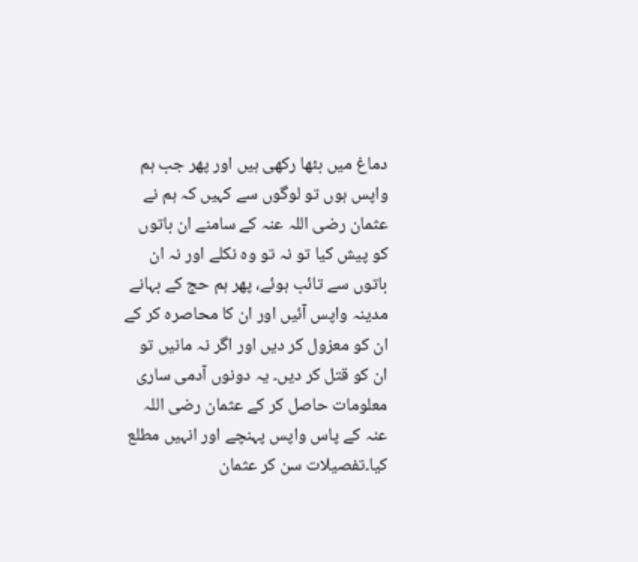دماغ میں بٹھا رکھی ہیں اور پھر جب ہم واپس ہوں تو لوگوں سے کہیں کہ ہم نے عثمان رضی اللہ عنہ کے سامنے ان باتوں کو پیش کیا تو نہ تو وہ نکلے اور نہ ان باتوں سے تائب ہوئے، پھر ہم حج کے بہانے مدینہ واپس آئیں اور ان کا محاصرہ کر کے ان کو معزول کر دیں اور اگر نہ مانیں تو ان کو قتل کر دیں۔ یہ دونوں آدمی ساری معلومات حاصل کر کے عثمان رضی اللہ عنہ کے پاس واپس پہنچے اور انہیں مطلع کیا۔تفصیلات سن کر عثمان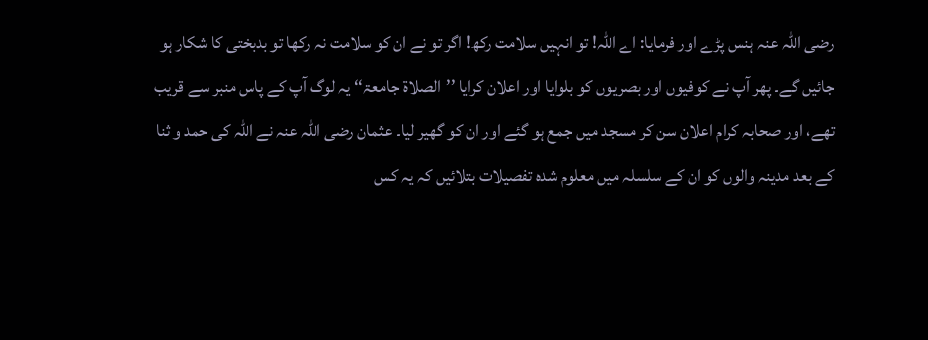رضی اللہ عنہ ہنس پڑے اور فرمایا: اے اللہ! تو انہیں سلامت رکھ! اگر تو نے ان کو سلامت نہ رکھا تو بدبختی کا شکار ہو جائیں گے۔ پھر آپ نے کوفیوں اور بصریوں کو بلوایا اور اعلان کرایا ’’الصلاۃ جامعۃ‘‘ یہ لوگ آپ کے پاس منبر سے قریب تھے، اور صحابہ کرام اعلان سن کر مسجد میں جمع ہو گئے اور ان کو گھیر لیا۔ عثمان رضی اللہ عنہ نے اللہ کی حمد و ثنا کے بعد مدینہ والوں کو ان کے سلسلہ میں معلوم شدہ تفصیلات بتلائیں کہ یہ کس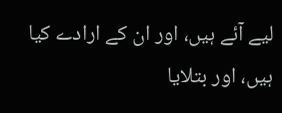لیے آئے ہیں، اور ان کے ارادے کیا ہیں، اور بتلایا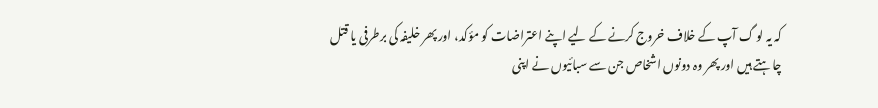کہ یہ لو گ آپ کے خلاف خروج کرنے کے لیے اپنے اعتراضات کو مؤکد، اور پھر خلیفہ کی برطرفی یا قتل چاہتے ہیں اور پھر وہ دونوں اشخاص جن سے سبائیوں نے اپنی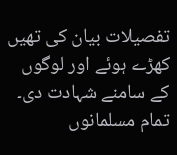تفصیلات بیان کی تھیں کھڑے ہوئے اور لوگوں کے سامنے شہادت دی۔ تمام مسلمانوں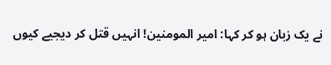نے یک زبان ہو کر کہا: امیر المومنین! انہیں قتل کر دیجیے کیوں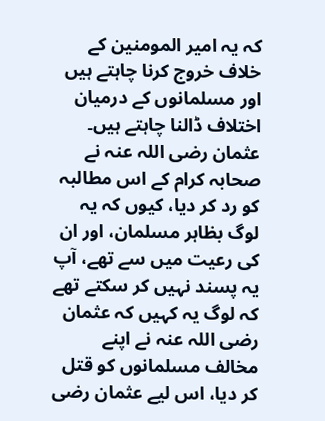کہ یہ امیر المومنین کے خلاف خروج کرنا چاہتے ہیں اور مسلمانوں کے درمیان اختلاف ڈالنا چاہتے ہیں۔ عثمان رضی اللہ عنہ نے صحابہ کرام کے اس مطالبہ کو رد کر دیا، کیوں کہ یہ لوگ بظاہر مسلمان، اور ان کی رعیت میں سے تھے، آپ یہ پسند نہیں کر سکتے تھے کہ لوگ یہ کہیں کہ عثمان رضی اللہ عنہ نے اپنے مخالف مسلمانوں کو قتل کر دیا، اس لیے عثمان رضی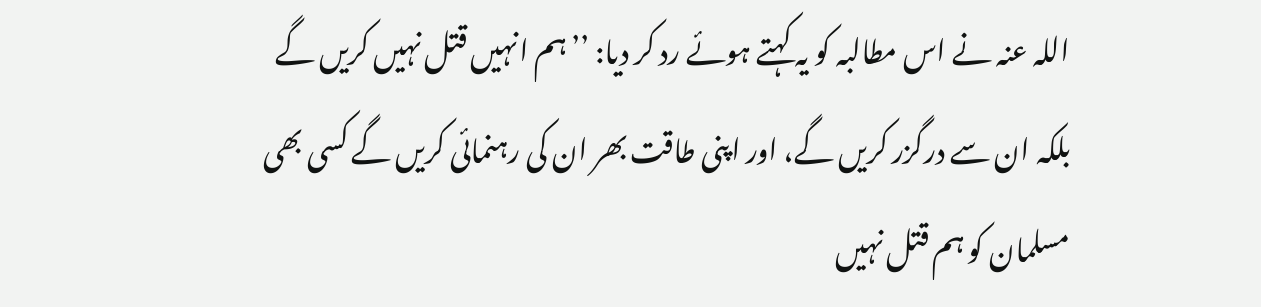اللہ عنہ نے اس مطالبہ کو یہ کہتے ہوئے رد کر دیا: ’’ہم انہیں قتل نہیں کریں گے بلکہ ان سے درگزر کریں گے، اور اپنی طاقت بھر ان کی رہنمائی کریں گے کسی بھی مسلمان کو ہم قتل نہیں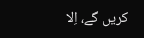کریں گے، اِلا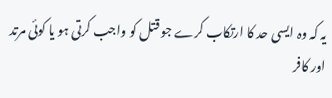یہ کہ وہ ایسی حد کا ارتکاب کرے جو قتل کو واجب کرتی ہو یا کوئی مرتد اور کافر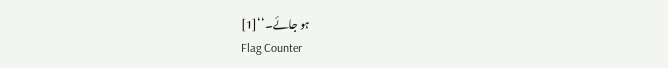ہو جائے۔‘‘[1]
Flag Counter